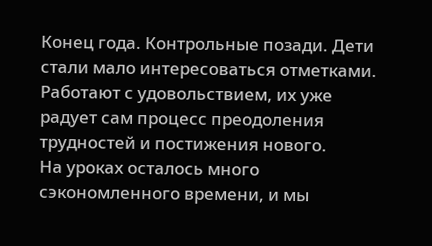Конец года. Контрольные позади. Дети стали мало интересоваться отметками. Работают с удовольствием, их уже радует сам процесс преодоления трудностей и постижения нового.
На уроках осталось много сэкономленного времени, и мы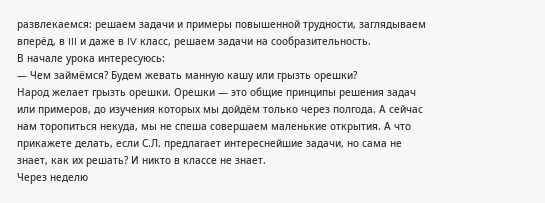развлекаемся: решаем задачи и примеры повышенной трудности, заглядываем вперёд, в III и даже в IV класс, решаем задачи на сообразительность.
В начале урока интересуюсь:
— Чем займёмся? Будем жевать манную кашу или грызть орешки?
Народ желает грызть орешки. Орешки — это общие принципы решения задач или примеров, до изучения которых мы дойдём только через полгода. А сейчас нам торопиться некуда, мы не спеша совершаем маленькие открытия. А что прикажете делать, если С.Л. предлагает интереснейшие задачи, но сама не знает, как их решать? И никто в классе не знает.
Через неделю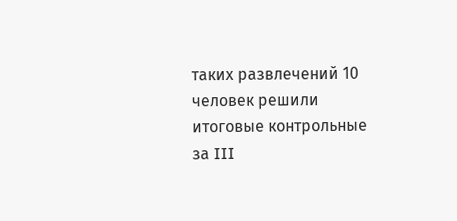таких развлечений 10 человек решили итоговые контрольные за III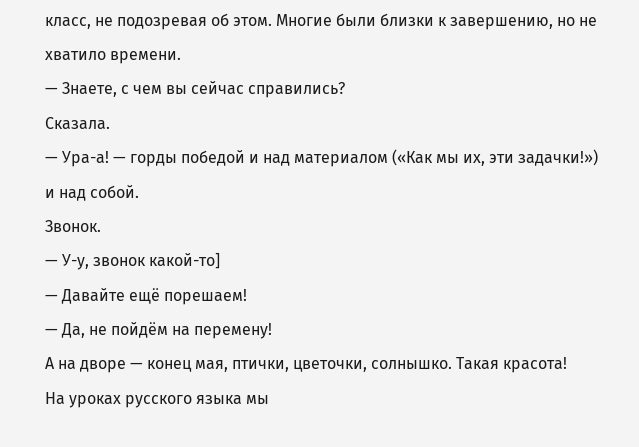класс, не подозревая об этом. Многие были близки к завершению, но не хватило времени.
— Знаете, с чем вы сейчас справились?
Сказала.
— Ура-а! — горды победой и над материалом («Как мы их, эти задачки!») и над собой.
Звонок.
— У-у, звонок какой-то]
— Давайте ещё порешаем!
— Да, не пойдём на перемену!
А на дворе — конец мая, птички, цветочки, солнышко. Такая красота!
На уроках русского языка мы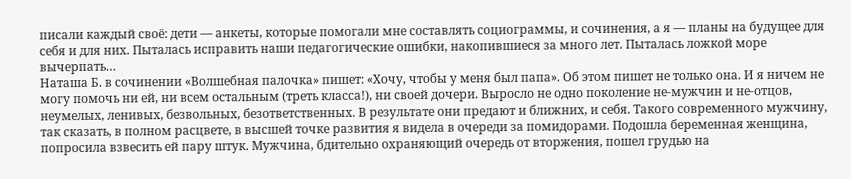писали каждый своё: дети — анкеты, которые помогали мне составлять социограммы, и сочинения, а я — планы на будущее для себя и для них. Пыталась исправить наши педагогические ошибки, накопившиеся за много лет. Пыталась ложкой море вычерпать…
Наташа Б. в сочинении «Волшебная палочка» пишет: «Хочу, чтобы у меня был папа». Об этом пишет не только она. И я ничем не могу помочь ни ей, ни всем остальным (треть класса!), ни своей дочери. Выросло не одно поколение не-мужчин и не-отцов, неумелых, ленивых, безвольных, безответственных. В результате они предают и ближних, и себя. Такого современного мужчину, так сказать, в полном расцвете, в высшей точке развития я видела в очереди за помидорами. Подошла беременная женщина, попросила взвесить ей пару штук. Мужчина, бдительно охраняющий очередь от вторжения, пошел грудью на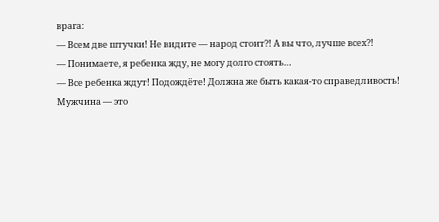врага:
— Всем две штучки! Не видите — народ стоит?! А вы что, лучше всех?!
— Понимаете, я ребенка жду, не могу долго стоять…
— Все ребенка ждут! Подождёте! Должна же быть какая-то справедливость!
Мужчина — это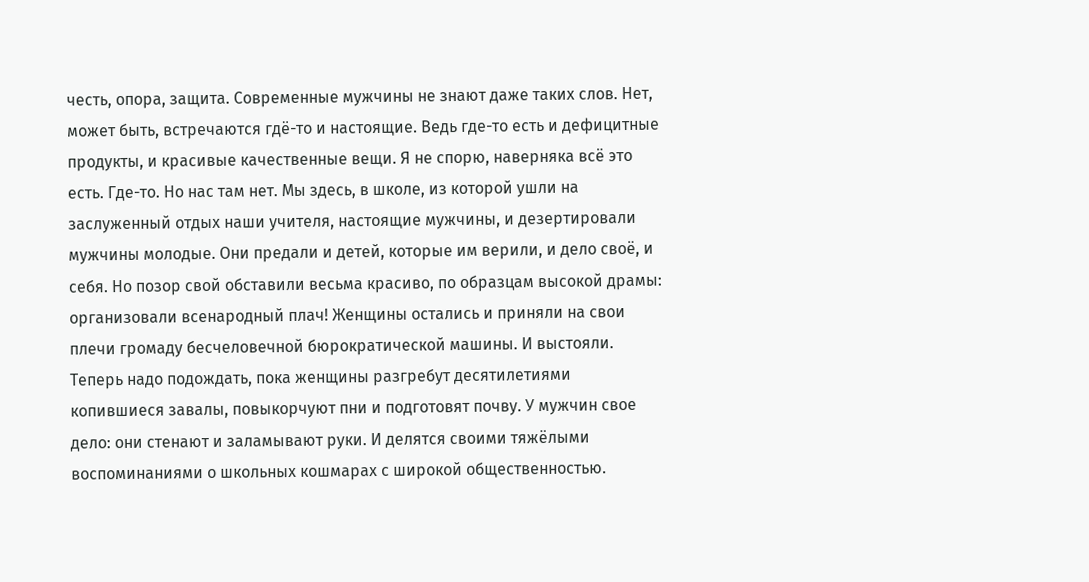честь, опора, защита. Современные мужчины не знают даже таких слов. Нет, может быть, встречаются гдё-то и настоящие. Ведь где-то есть и дефицитные продукты, и красивые качественные вещи. Я не спорю, наверняка всё это есть. Где-то. Но нас там нет. Мы здесь, в школе, из которой ушли на заслуженный отдых наши учителя, настоящие мужчины, и дезертировали мужчины молодые. Они предали и детей, которые им верили, и дело своё, и себя. Но позор свой обставили весьма красиво, по образцам высокой драмы: организовали всенародный плач! Женщины остались и приняли на свои плечи громаду бесчеловечной бюрократической машины. И выстояли. Теперь надо подождать, пока женщины разгребут десятилетиями копившиеся завалы, повыкорчуют пни и подготовят почву. У мужчин свое дело: они стенают и заламывают руки. И делятся своими тяжёлыми воспоминаниями о школьных кошмарах с широкой общественностью.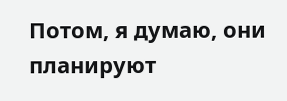Потом, я думаю, они планируют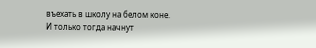въехать в школу на белом коне. И только тогда начнут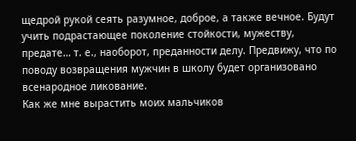щедрой рукой сеять разумное, доброе, а также вечное. Будут учить подрастающее поколение стойкости, мужеству, предате… т. е., наоборот, преданности делу. Предвижу, что по поводу возвращения мужчин в школу будет организовано всенародное ликование.
Как же мне вырастить моих мальчиков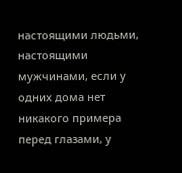настоящими людьми, настоящими мужчинами, если у одних дома нет никакого примера перед глазами, у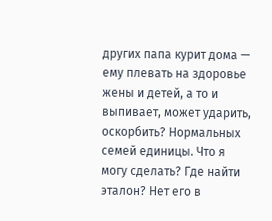других папа курит дома — ему плевать на здоровье жены и детей, а то и выпивает, может ударить, оскорбить? Нормальных семей единицы. Что я могу сделать? Где найти эталон? Нет его в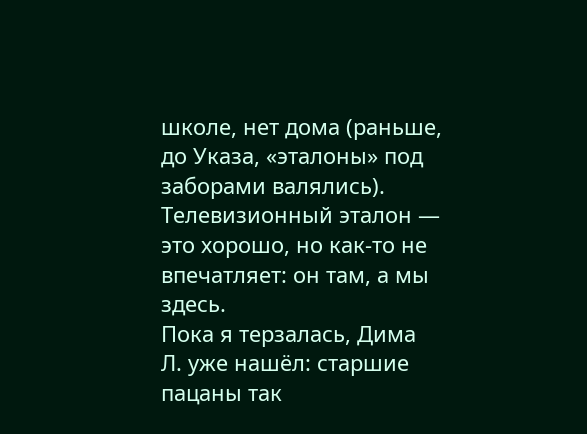школе, нет дома (раньше, до Указа, «эталоны» под заборами валялись). Телевизионный эталон — это хорошо, но как-то не впечатляет: он там, а мы здесь.
Пока я терзалась, Дима Л. уже нашёл: старшие пацаны так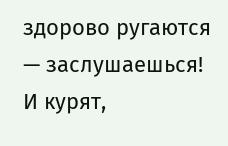здорово ругаются — заслушаешься! И курят,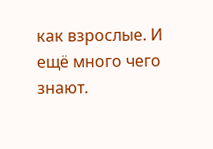как взрослые. И ещё много чего знают.